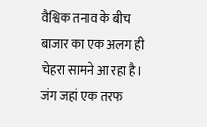वैश्विक तनाव के बीच बाजार का एक अलग ही चेहरा सामने आ रहा है। जंग जहां एक तरफ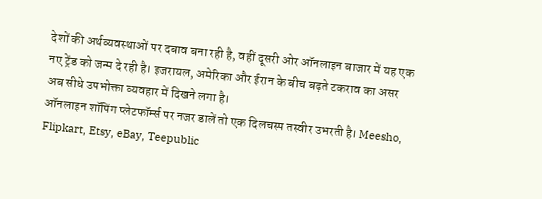देशों की अर्थव्यवस्थाओं पर दबाव बना रही है, वहीं दूसरी ओर ऑनलाइन बाजार में यह एक नए ट्रेंड को जन्म दे रही है। इजरायल, अमेरिका और ईरान के बीच बढ़ते टकराव का असर अब सीधे उपभोक्ता व्यवहार में दिखने लगा है।
ऑनलाइन शॉपिंग प्लेटफॉर्म्स पर नजर डालें तो एक दिलचस्प तस्वीर उभरती है। Meesho, Flipkart, Etsy, eBay, Teepublic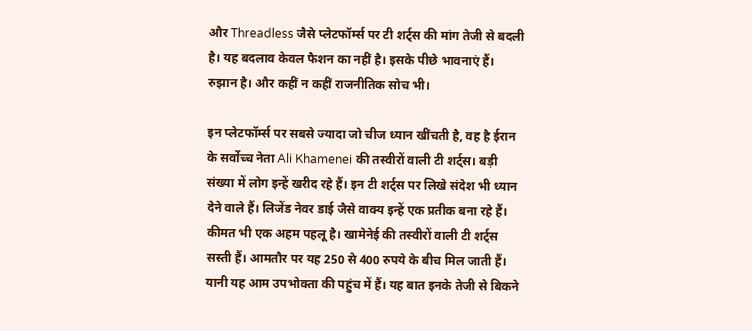और Threadless जैसे प्लेटफॉर्म्स पर टी शर्ट्स की मांग तेजी से बदली है। यह बदलाव केवल फैशन का नहीं है। इसके पीछे भावनाएं हैं। रुझान है। और कहीं न कहीं राजनीतिक सोच भी।

इन प्लेटफॉर्म्स पर सबसे ज्यादा जो चीज ध्यान खींचती है, वह है ईरान के सर्वोच्च नेता Ali Khamenei की तस्वीरों वाली टी शर्ट्स। बड़ी संख्या में लोग इन्हें खरीद रहे हैं। इन टी शर्ट्स पर लिखे संदेश भी ध्यान देने वाले हैं। लिजेंड नेवर डाई जैसे वाक्य इन्हें एक प्रतीक बना रहे हैं।
कीमत भी एक अहम पहलू है। खामेनेई की तस्वीरों वाली टी शर्ट्स सस्ती हैं। आमतौर पर यह 250 से 400 रुपये के बीच मिल जाती हैं। यानी यह आम उपभोक्ता की पहुंच में हैं। यह बात इनके तेजी से बिकने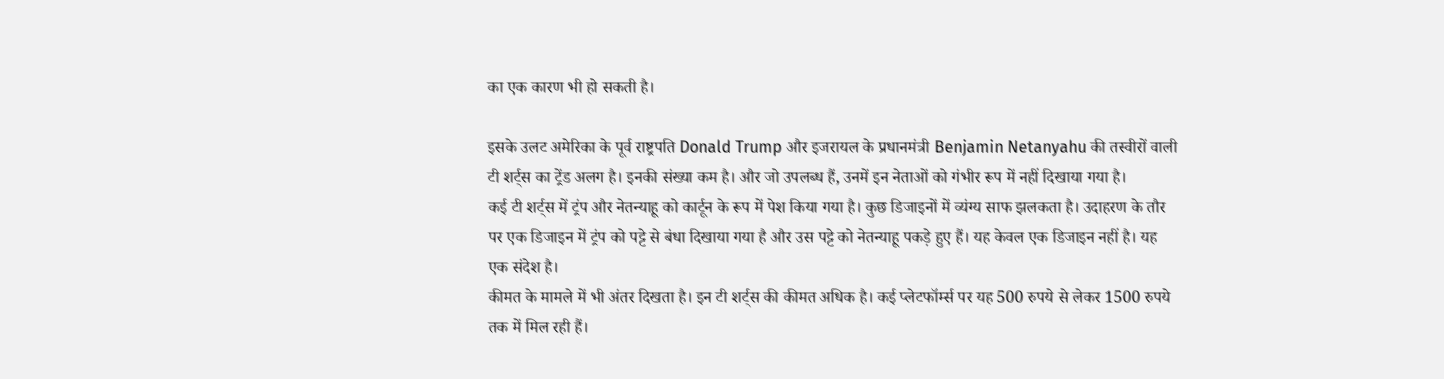का एक कारण भी हो सकती है।

इसके उलट अमेरिका के पूर्व राष्ट्रपति Donald Trump और इजरायल के प्रधानमंत्री Benjamin Netanyahu की तस्वीरों वाली टी शर्ट्स का ट्रेंड अलग है। इनकी संख्या कम है। और जो उपलब्ध हैं, उनमें इन नेताओं को गंभीर रूप में नहीं दिखाया गया है।
कई टी शर्ट्स में ट्रंप और नेतन्याहू को कार्टून के रूप में पेश किया गया है। कुछ डिजाइनों में व्यंग्य साफ झलकता है। उदाहरण के तौर पर एक डिजाइन में ट्रंप को पट्टे से बंधा दिखाया गया है और उस पट्टे को नेतन्याहू पकड़े हुए हैं। यह केवल एक डिजाइन नहीं है। यह एक संदेश है।
कीमत के मामले में भी अंतर दिखता है। इन टी शर्ट्स की कीमत अधिक है। कई प्लेटफॉर्म्स पर यह 500 रुपये से लेकर 1500 रुपये तक में मिल रही हैं।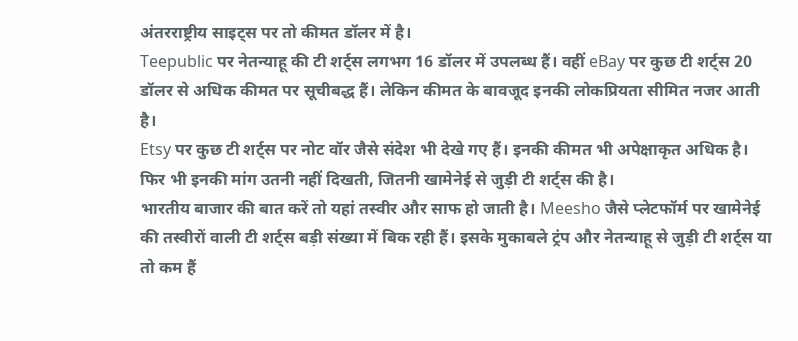अंतरराष्ट्रीय साइट्स पर तो कीमत डॉलर में है।
Teepublic पर नेतन्याहू की टी शर्ट्स लगभग 16 डॉलर में उपलब्ध हैं। वहीं eBay पर कुछ टी शर्ट्स 20 डॉलर से अधिक कीमत पर सूचीबद्ध हैं। लेकिन कीमत के बावजूद इनकी लोकप्रियता सीमित नजर आती है।
Etsy पर कुछ टी शर्ट्स पर नोट वॉर जैसे संदेश भी देखे गए हैं। इनकी कीमत भी अपेक्षाकृत अधिक है। फिर भी इनकी मांग उतनी नहीं दिखती, जितनी खामेनेई से जुड़ी टी शर्ट्स की है।
भारतीय बाजार की बात करें तो यहां तस्वीर और साफ हो जाती है। Meesho जैसे प्लेटफॉर्म पर खामेनेई की तस्वीरों वाली टी शर्ट्स बड़ी संख्या में बिक रही हैं। इसके मुकाबले ट्रंप और नेतन्याहू से जुड़ी टी शर्ट्स या तो कम हैं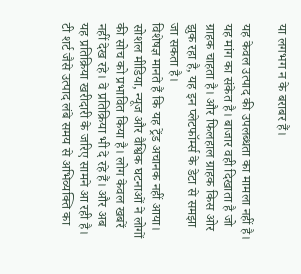या लगभग न के बराबर हैं।

यह केवल उत्पाद की उपलब्धता का मामला नहीं है। यह मांग का संकेत है। बाजार वही दिखाता है जो ग्राहक चाहता है। और फिलहाल ग्राहक किस ओर झुक रहा है, यह इन प्लेटफॉर्म्स के डेटा से समझा जा सकता है।
विशेषज्ञ मानते हैं कि यह ट्रेंड अचानक नहीं आया। सोशल मीडिया, न्यूज और वैश्विक घटनाओं ने लोगों की सोच को प्रभावित किया है। लोग केवल खबरें नहीं देख रहे। वे प्रतिक्रिया भी दे रहे हैं। और अब यह प्रतिक्रिया खरीदारी के जरिए सामने आ रही है।
टी शर्ट जैसे उत्पाद लंबे समय से अभिव्यक्ति का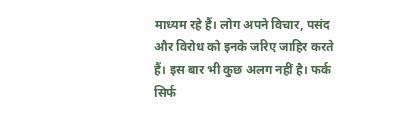माध्यम रहे हैं। लोग अपने विचार, पसंद और विरोध को इनके जरिए जाहिर करते हैं। इस बार भी कुछ अलग नहीं है। फर्क सिर्फ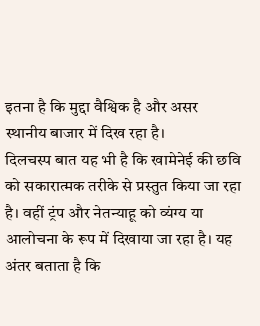इतना है कि मुद्दा वैश्विक है और असर स्थानीय बाजार में दिख रहा है।
दिलचस्प बात यह भी है कि खामेनेई की छवि को सकारात्मक तरीके से प्रस्तुत किया जा रहा है। वहीं ट्रंप और नेतन्याहू को व्यंग्य या आलोचना के रूप में दिखाया जा रहा है। यह अंतर बताता है कि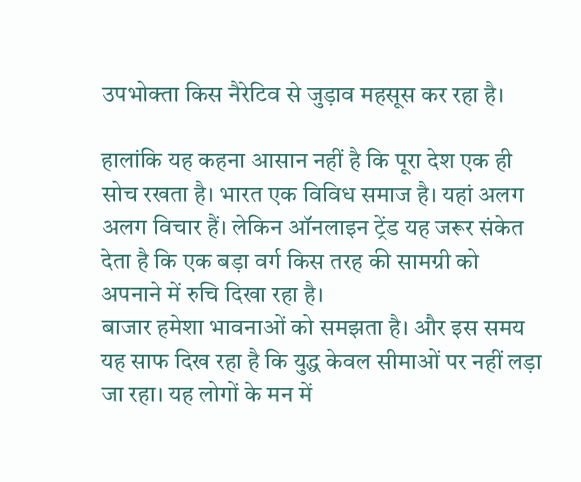उपभोक्ता किस नैरेटिव से जुड़ाव महसूस कर रहा है।

हालांकि यह कहना आसान नहीं है कि पूरा देश एक ही सोच रखता है। भारत एक विविध समाज है। यहां अलग अलग विचार हैं। लेकिन ऑनलाइन ट्रेंड यह जरूर संकेत देता है कि एक बड़ा वर्ग किस तरह की सामग्री को अपनाने में रुचि दिखा रहा है।
बाजार हमेशा भावनाओं को समझता है। और इस समय यह साफ दिख रहा है कि युद्ध केवल सीमाओं पर नहीं लड़ा जा रहा। यह लोगों के मन में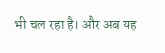भी चल रहा है। और अब यह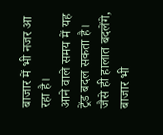बाजार में भी नजर आ रहा है।
आने वाले समय में यह ट्रेंड बदल सकता है। जैसे ही हालात बदलेंगे, बाजार भी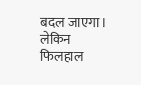बदल जाएगा। लेकिन फिलहाल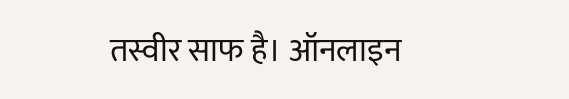तस्वीर साफ है। ऑनलाइन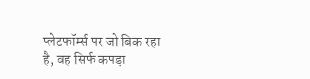प्लेटफॉर्म्स पर जो बिक रहा है, वह सिर्फ कपड़ा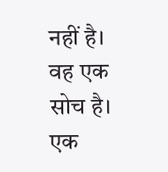नहीं है। वह एक सोच है। एक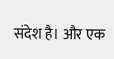संदेश है। और एक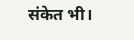संकेत भी।